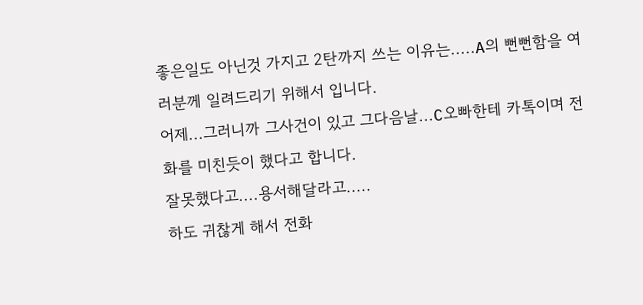좋은일도 아닌것 가지고 2탄까지 쓰는 이유는.....A의 뻔뻔함을 여러분께 일려드리기 위해서 입니다.
어제...그러니까 그사건이 있고 그다음날...C오빠한테 카톡이며 전화를 미친듯이 했다고 합니다.
잘못했다고....용서해달라고.....
하도 귀찮게 해서 전화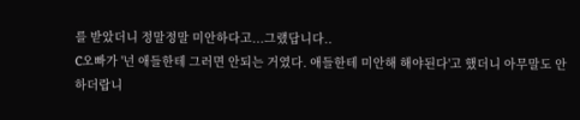를 받았더니 정말정말 미안하다고...그랬답니다..
C오빠가 '넌 애들한테 그러면 안되는 거였다. 애들한테 미안해 해야된다'고 했더니 아무말도 안하더랍니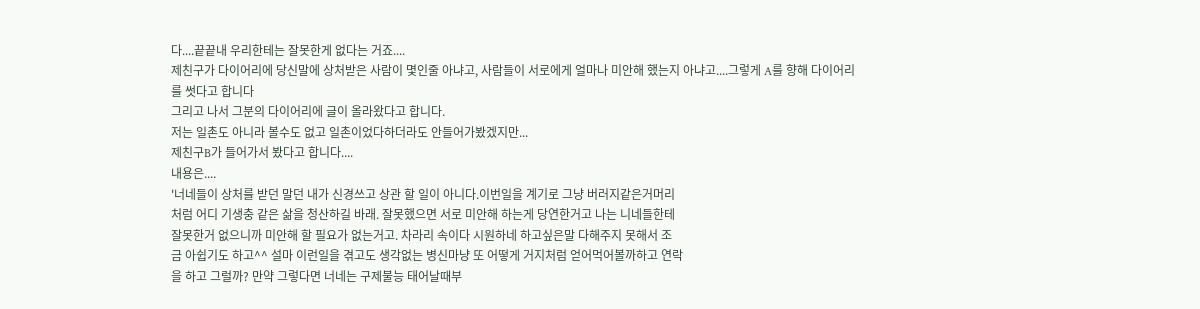다....끝끝내 우리한테는 잘못한게 없다는 거죠....
제친구가 다이어리에 당신말에 상처받은 사람이 몇인줄 아냐고, 사람들이 서로에게 얼마나 미안해 했는지 아냐고....그렇게 A를 향해 다이어리를 썻다고 합니다
그리고 나서 그분의 다이어리에 글이 올라왔다고 합니다.
저는 일촌도 아니라 볼수도 없고 일촌이었다하더라도 안들어가봤겠지만...
제친구B가 들어가서 봤다고 합니다....
내용은....
'너네들이 상처를 받던 말던 내가 신경쓰고 상관 할 일이 아니다.이번일을 계기로 그냥 버러지같은거머리
처럼 어디 기생충 같은 삶을 청산하길 바래. 잘못했으면 서로 미안해 하는게 당연한거고 나는 니네들한테
잘못한거 없으니까 미안해 할 필요가 없는거고. 차라리 속이다 시원하네 하고싶은말 다해주지 못해서 조
금 아쉽기도 하고^^ 설마 이런일을 겪고도 생각없는 병신마냥 또 어떻게 거지처럼 얻어먹어볼까하고 연락
을 하고 그럴까? 만약 그렇다면 너네는 구제불능 태어날때부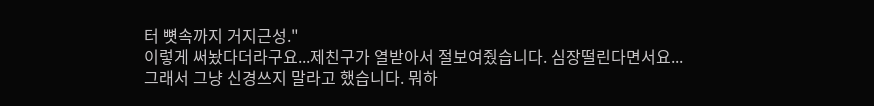터 뼛속까지 거지근성."
이렇게 써놨다더라구요...제친구가 열받아서 절보여줬습니다. 심장떨린다면서요...
그래서 그냥 신경쓰지 말라고 했습니다. 뭐하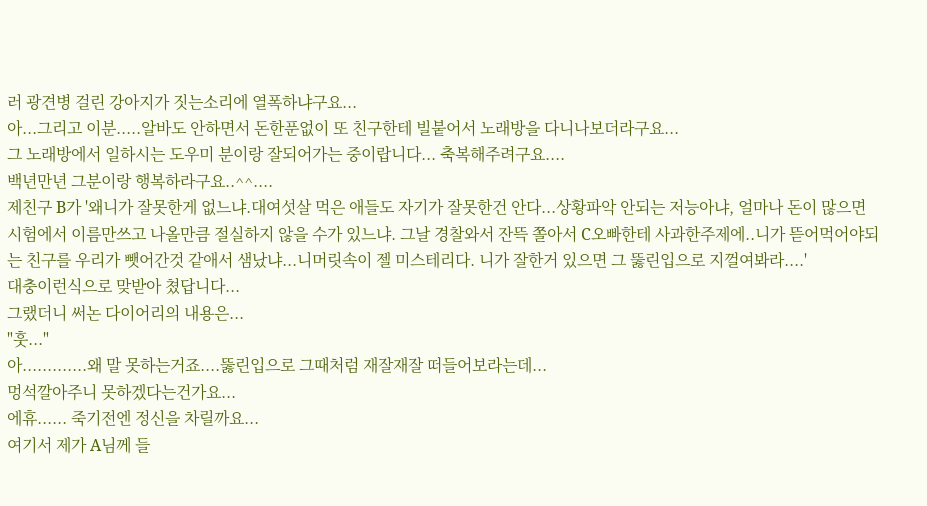러 광견병 걸린 강아지가 짓는소리에 열폭하냐구요...
아...그리고 이분.....알바도 안하면서 돈한푼없이 또 친구한테 빌붙어서 노래방을 다니나보더라구요...
그 노래방에서 일하시는 도우미 분이랑 잘되어가는 중이랍니다... 축복해주려구요....
백년만년 그분이랑 행복하라구요..^^....
제친구 B가 '왜니가 잘못한게 없느냐.대여섯살 먹은 애들도 자기가 잘못한건 안다...상황파악 안되는 저능아냐, 얼마나 돈이 많으면 시험에서 이름만쓰고 나올만큼 절실하지 않을 수가 있느냐. 그날 경찰와서 잔뜩 쫄아서 C오빠한테 사과한주제에..니가 뜯어먹어야되는 친구를 우리가 뺏어간것 같애서 샘났냐...니머릿속이 젤 미스테리다. 니가 잘한거 있으면 그 뚫린입으로 지껄여봐라....'
대충이런식으로 맞받아 쳤답니다...
그랬더니 써논 다이어리의 내용은...
"훗..."
아.............왜 말 못하는거죠....뚫린입으로 그때처럼 재잘재잘 떠들어보라는데...
멍석깔아주니 못하겠다는건가요...
에휴...... 죽기전엔 정신을 차릴까요...
여기서 제가 A님께 들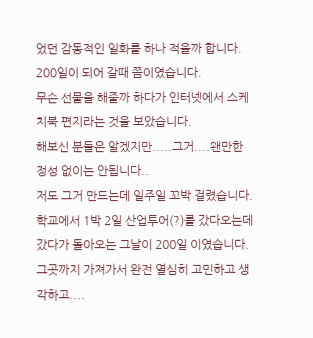었던 감동적인 일화를 하나 적을까 합니다.
200일이 되어 갈때 쯤이였습니다.
무슨 선물을 해줄까 하다가 인터넷에서 스케치북 편지라는 것을 보았습니다.
해보신 분들은 알겠지만.....그거....왠만한 정성 없이는 안됩니다..
저도 그거 만드는데 일주일 꼬박 걸렸습니다.
학교에서 1박 2일 산업투어(?)를 갔다오는데 갔다가 돌아오는 그날이 200일 이였습니다.
그곳까지 가져가서 완전 열심히 고민하고 생각하고....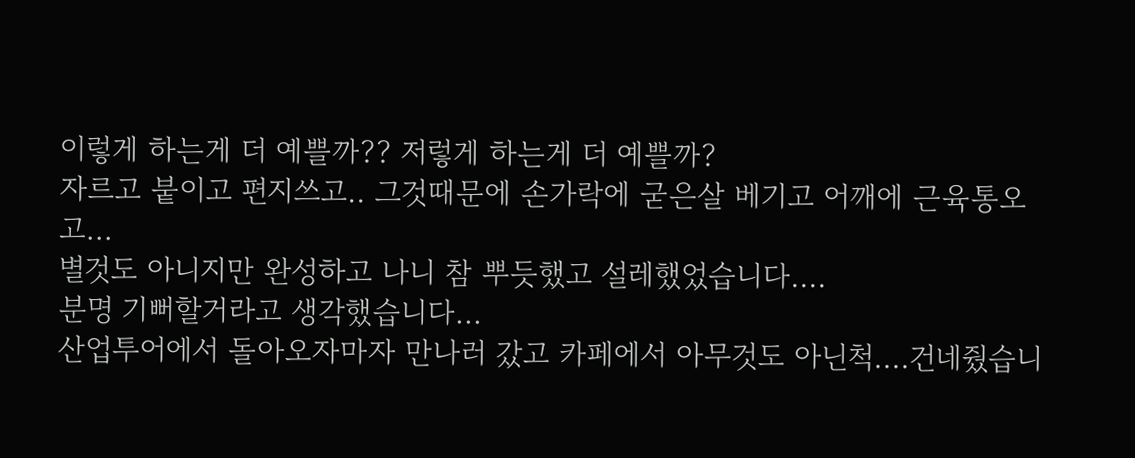이렇게 하는게 더 예쁠까?? 저렇게 하는게 더 예쁠까?
자르고 붙이고 편지쓰고.. 그것때문에 손가락에 굳은살 베기고 어깨에 근육통오고...
별것도 아니지만 완성하고 나니 참 뿌듯했고 설레했었습니다....
분명 기뻐할거라고 생각했습니다...
산업투어에서 돌아오자마자 만나러 갔고 카페에서 아무것도 아닌척....건네줬습니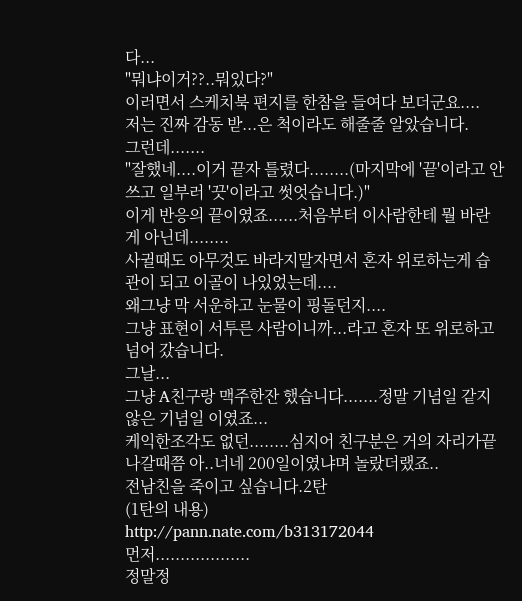다...
"뭐냐이거??..뭐있다?"
이러면서 스케치북 편지를 한참을 들여다 보더군요....
저는 진짜 감동 받...은 척이라도 해줄줄 알았습니다.
그런데.......
"잘했네....이거 끝자 틀렸다........(마지막에 '끝'이라고 안쓰고 일부러 '끗'이라고 썻엇습니다.)"
이게 반응의 끝이였죠......처음부터 이사람한테 뭘 바란게 아닌데........
사귈때도 아무것도 바라지말자면서 혼자 위로하는게 습관이 되고 이골이 나있었는데....
왜그냥 막 서운하고 눈물이 핑돌던지....
그냥 표현이 서투른 사람이니까...라고 혼자 또 위로하고 넘어 갔습니다.
그날...
그냥 A친구랑 맥주한잔 했습니다.......정말 기념일 같지 않은 기념일 이였죠...
케익한조각도 없던........심지어 친구분은 거의 자리가끝나갈때쯤 아..너네 200일이였냐며 놀랐더랬죠..
전남친을 죽이고 싶습니다.2탄
(1탄의 내용)
http://pann.nate.com/b313172044
먼저...................
정말정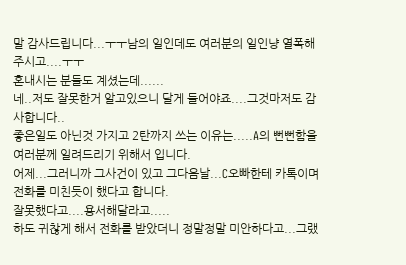말 감사드립니다...ㅜㅜ남의 일인데도 여러분의 일인냥 열폭해주시고....ㅜㅜ
혼내시는 분들도 계셨는데......
네..저도 잘못한거 알고있으니 달게 들어야죠....그것마저도 감사합니다..
좋은일도 아닌것 가지고 2탄까지 쓰는 이유는.....A의 뻔뻔함을 여러분께 일려드리기 위해서 입니다.
어제...그러니까 그사건이 있고 그다음날...C오빠한테 카톡이며 전화를 미친듯이 했다고 합니다.
잘못했다고....용서해달라고.....
하도 귀찮게 해서 전화를 받았더니 정말정말 미안하다고...그랬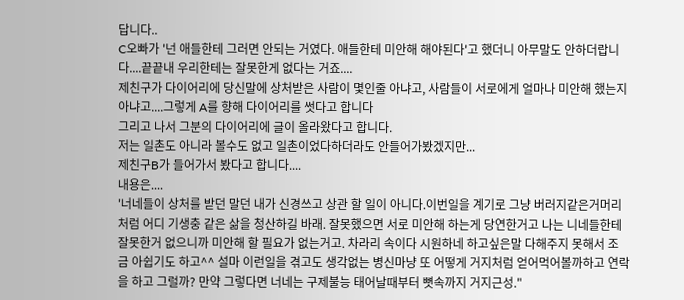답니다..
C오빠가 '넌 애들한테 그러면 안되는 거였다. 애들한테 미안해 해야된다'고 했더니 아무말도 안하더랍니
다....끝끝내 우리한테는 잘못한게 없다는 거죠....
제친구가 다이어리에 당신말에 상처받은 사람이 몇인줄 아냐고, 사람들이 서로에게 얼마나 미안해 했는지 아냐고....그렇게 A를 향해 다이어리를 썻다고 합니다
그리고 나서 그분의 다이어리에 글이 올라왔다고 합니다.
저는 일촌도 아니라 볼수도 없고 일촌이었다하더라도 안들어가봤겠지만...
제친구B가 들어가서 봤다고 합니다....
내용은....
'너네들이 상처를 받던 말던 내가 신경쓰고 상관 할 일이 아니다.이번일을 계기로 그냥 버러지같은거머리
처럼 어디 기생충 같은 삶을 청산하길 바래. 잘못했으면 서로 미안해 하는게 당연한거고 나는 니네들한테
잘못한거 없으니까 미안해 할 필요가 없는거고. 차라리 속이다 시원하네 하고싶은말 다해주지 못해서 조
금 아쉽기도 하고^^ 설마 이런일을 겪고도 생각없는 병신마냥 또 어떻게 거지처럼 얻어먹어볼까하고 연락
을 하고 그럴까? 만약 그렇다면 너네는 구제불능 태어날때부터 뼛속까지 거지근성."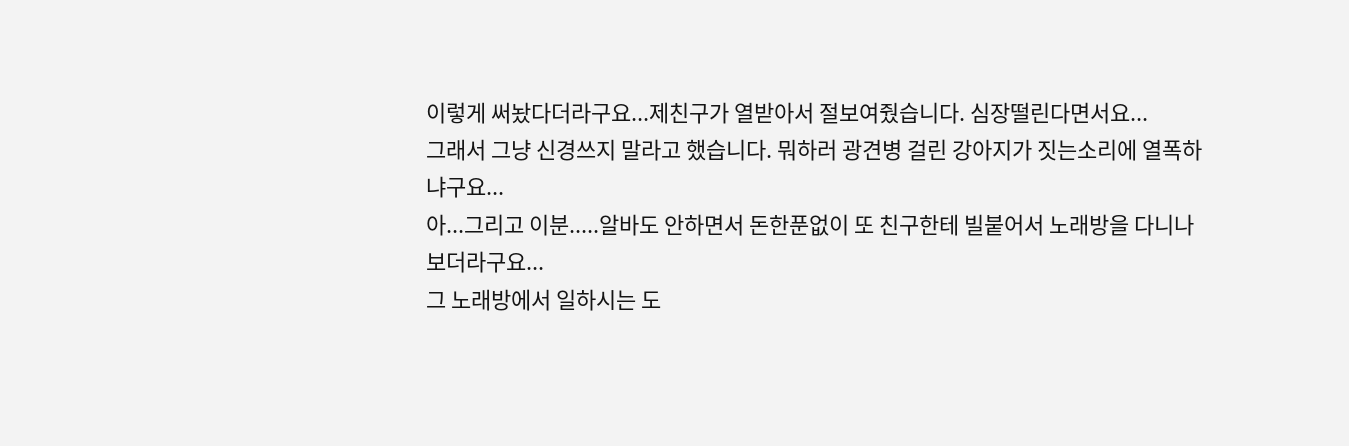이렇게 써놨다더라구요...제친구가 열받아서 절보여줬습니다. 심장떨린다면서요...
그래서 그냥 신경쓰지 말라고 했습니다. 뭐하러 광견병 걸린 강아지가 짓는소리에 열폭하냐구요...
아...그리고 이분.....알바도 안하면서 돈한푼없이 또 친구한테 빌붙어서 노래방을 다니나보더라구요...
그 노래방에서 일하시는 도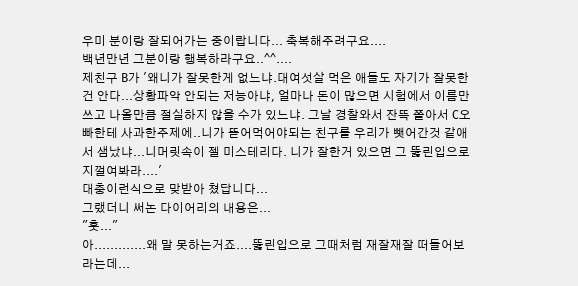우미 분이랑 잘되어가는 중이랍니다... 축복해주려구요....
백년만년 그분이랑 행복하라구요..^^....
제친구 B가 '왜니가 잘못한게 없느냐.대여섯살 먹은 애들도 자기가 잘못한건 안다...상황파악 안되는 저능아냐, 얼마나 돈이 많으면 시험에서 이름만쓰고 나올만큼 절실하지 않을 수가 있느냐. 그날 경찰와서 잔뜩 쫄아서 C오빠한테 사과한주제에..니가 뜯어먹어야되는 친구를 우리가 뺏어간것 같애서 샘났냐...니머릿속이 젤 미스테리다. 니가 잘한거 있으면 그 뚫린입으로 지껄여봐라....'
대충이런식으로 맞받아 쳤답니다...
그랬더니 써논 다이어리의 내용은...
"훗..."
아.............왜 말 못하는거죠....뚫린입으로 그때처럼 재잘재잘 떠들어보라는데...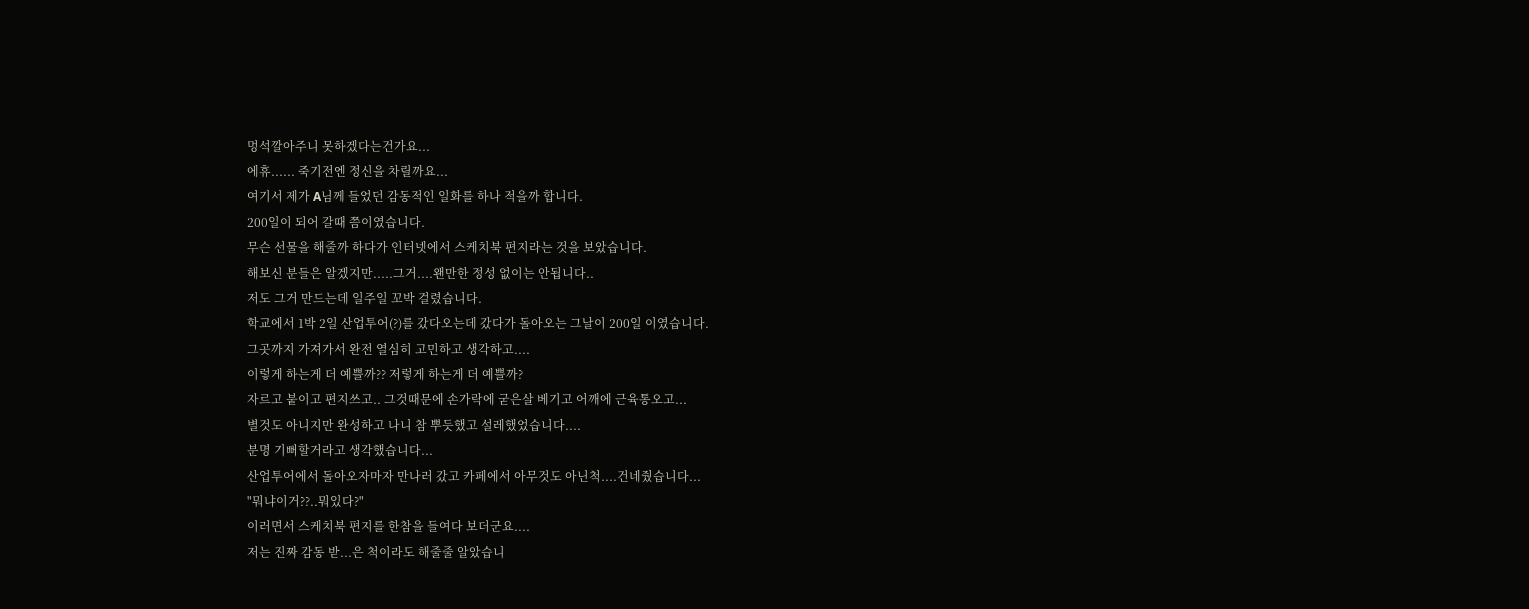멍석깔아주니 못하겠다는건가요...
에휴...... 죽기전엔 정신을 차릴까요...
여기서 제가 A님께 들었던 감동적인 일화를 하나 적을까 합니다.
200일이 되어 갈때 쯤이였습니다.
무슨 선물을 해줄까 하다가 인터넷에서 스케치북 편지라는 것을 보았습니다.
해보신 분들은 알겠지만.....그거....왠만한 정성 없이는 안됩니다..
저도 그거 만드는데 일주일 꼬박 걸렸습니다.
학교에서 1박 2일 산업투어(?)를 갔다오는데 갔다가 돌아오는 그날이 200일 이였습니다.
그곳까지 가져가서 완전 열심히 고민하고 생각하고....
이렇게 하는게 더 예쁠까?? 저렇게 하는게 더 예쁠까?
자르고 붙이고 편지쓰고.. 그것때문에 손가락에 굳은살 베기고 어깨에 근육통오고...
별것도 아니지만 완성하고 나니 참 뿌듯했고 설레했었습니다....
분명 기뻐할거라고 생각했습니다...
산업투어에서 돌아오자마자 만나러 갔고 카페에서 아무것도 아닌척....건네줬습니다...
"뭐냐이거??..뭐있다?"
이러면서 스케치북 편지를 한참을 들여다 보더군요....
저는 진짜 감동 받...은 척이라도 해줄줄 알았습니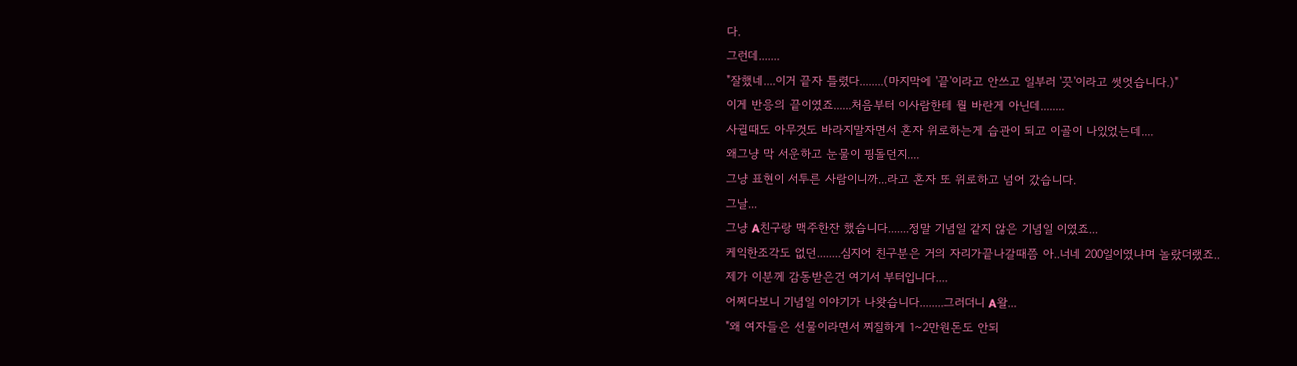다.
그런데.......
"잘했네....이거 끝자 틀렸다........(마지막에 '끝'이라고 안쓰고 일부러 '끗'이라고 썻엇습니다.)"
이게 반응의 끝이였죠......처음부터 이사람한테 뭘 바란게 아닌데........
사귈때도 아무것도 바라지말자면서 혼자 위로하는게 습관이 되고 이골이 나있었는데....
왜그냥 막 서운하고 눈물이 핑돌던지....
그냥 표현이 서투른 사람이니까...라고 혼자 또 위로하고 넘어 갔습니다.
그날...
그냥 A친구랑 맥주한잔 했습니다.......정말 기념일 같지 않은 기념일 이였죠...
케익한조각도 없던........심지어 친구분은 거의 자리가끝나갈때쯤 아..너네 200일이였냐며 놀랐더랬죠..
제가 이분께 감동받은건 여기서 부터입니다....
어쩌다보니 기념일 이야기가 나왓습니다........그러더니 A왈...
"왜 여자들은 선물이라면서 찌질하게 1~2만원돈도 안되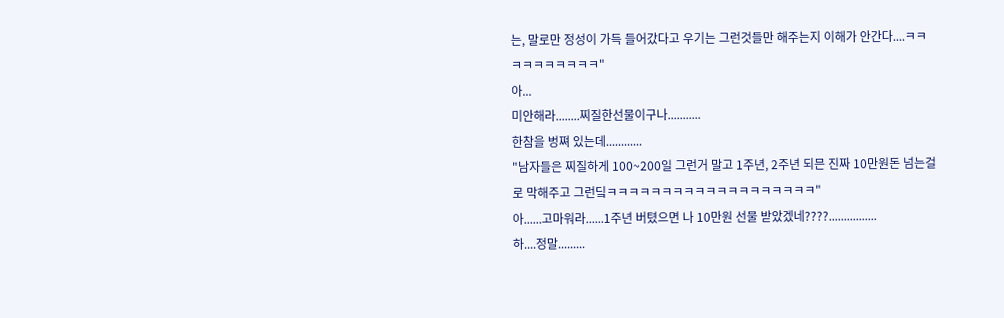는, 말로만 정성이 가득 들어갔다고 우기는 그런것들만 해주는지 이해가 안간다....ㅋㅋㅋㅋㅋㅋㅋㅋㅋㅋ"
아...
미안해라........찌질한선물이구나...........
한참을 벙쪄 있는데............
"남자들은 찌질하게 100~200일 그런거 말고 1주년, 2주년 되믄 진짜 10만원돈 넘는걸로 막해주고 그런딬ㅋㅋㅋㅋㅋㅋㅋㅋㅋㅋㅋㅋㅋㅋㅋㅋㅋㅋㅋ"
아......고마워라......1주년 버텼으면 나 10만원 선물 받았겠네????................
하....정말.........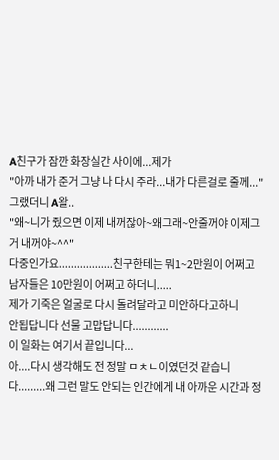A친구가 잠깐 화장실간 사이에...제가
"아까 내가 준거 그냥 나 다시 주라...내가 다른걸로 줄께..."
그랬더니 A왈..
"왜~니가 줬으면 이제 내꺼잖아~왜그래~안줄꺼야 이제그거 내꺼야~^^"
다중인가요..................친구한테는 뭐1~2만원이 어쩌고 남자들은 10만원이 어쩌고 하더니.....
제가 기죽은 얼굴로 다시 돌려달라고 미안하다고하니
안됩답니다 선물 고맙답니다............
이 일화는 여기서 끝입니다...
아....다시 생각해도 전 정말 ㅁㅊㄴ이였던것 같습니다.........왜 그런 말도 안되는 인간에게 내 아까운 시간과 정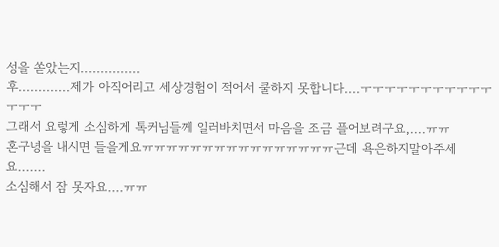성을 쏟았는지...............
후.............제가 아직어리고 세상경험이 적어서 쿨하지 못합니다....ㅜㅜㅜㅜㅜㅜㅜㅜㅜㅜㅜㅜㅜㅜ
그래서 요렇게 소심하게 톡커님들께 일러바치면서 마음을 조금 플어보려구요,....ㅠㅠ
혼구녕을 내시면 들을게요ㅠㅠㅠㅠㅠㅠㅠㅠㅠㅠㅠㅠㅠㅠㅠㅠ근데 욕은하지말아주세요.......
소심해서 잠 못자요....ㅠㅠ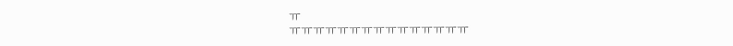ㅠ
ㅠㅠㅠㅠㅠㅠㅠㅠㅠㅠㅠㅠㅠㅠㅠ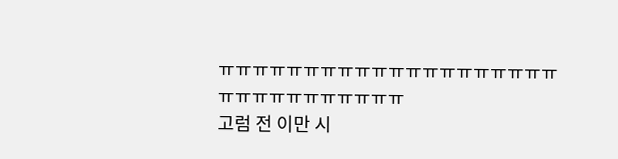ㅠㅠㅠㅠㅠㅠㅠㅠㅠㅠㅠㅠㅠㅠㅠㅠㅠㅠㅠㅠㅠㅠㅠㅠㅠㅠㅠㅠㅠㅠㅠ
고럼 전 이만 시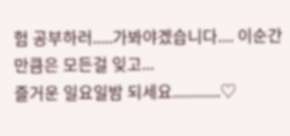험 공부하러.....가봐야겠습니다.... 이순간 만큼은 모든걸 잊고...
즐거운 일요일밤 되세요............♡